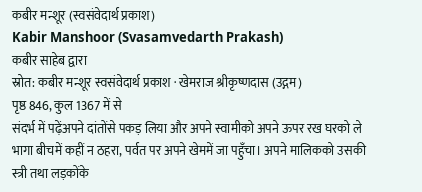कबीर मन्शूर (स्वसंवेदार्थ प्रकाश)
Kabir Manshoor (Svasamvedarth Prakash)
कबीर साहेब द्वारा
स्रोत: कबीर मन्शूर स्वसंवेदार्थ प्रकाश · खेमराज श्रीकृष्णदास (उद्गम)
पृष्ठ 846, कुल 1367 में से
संदर्भ में पढ़ेंअपने दांतोंसे पकड़ लिया और अपने स्वामीको अपने ऊपर रख घरको ले भागा बीचमें कहीं न ठहरा, पर्वत पर अपने खेममें जा पहुँचा। अपने मालिकको उसकी स्त्री तथा लड़कोंके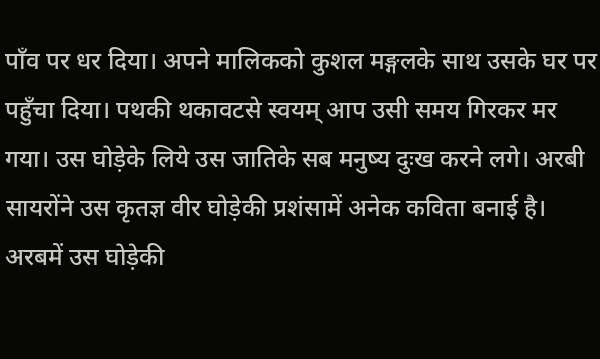पाँव पर धर दिया। अपने मालिकको कुशल मङ्गलके साथ उसके घर पर पहुँचा दिया। पथकी थकावटसे स्वयम् आप उसी समय गिरकर मर गया। उस घोड़ेके लिये उस जातिके सब मनुष्य दुःख करने लगे। अरबी सायरोंने उस कृतज्ञ वीर घोड़ेकी प्रशंसामें अनेक कविता बनाई है। अरबमें उस घोड़ेकी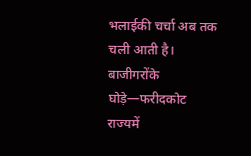भलाईकी चर्चा अब तक चली आती है।
बाजीगरोंके घोड़े—फरीदकोट राज्यमें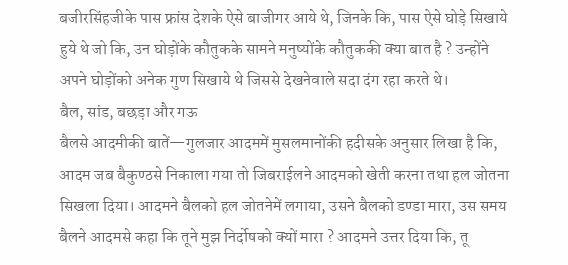बजीरसिंहजीके पास फ्रांस देशके ऐसे बाजीगर आये थे, जिनके कि, पास ऐसे घोड़े सिखाये हुये थे जो कि, उन घोड़ोंके कौतुकके सामने मनुष्योंके कौतुककी क्या बात है ? उन्होंने अपने घोड़ोंको अनेक गुण सिखाये थे जिससे देखनेवाले सदा दंग रहा करते थे।
बैल, सांड, बछड़ा और गऊ
बैलसे आदमीकी बातें—गुलजार आदममें मुसलमानोंकी हदीसके अनुसार लिखा है कि, आदम जब बैकुण्ठसे निकाला गया तो जिबराईलने आदमको खेती करना तथा हल जोतना सिखला दिया। आदमने बैलको हल जोतनेमें लगाया, उसने बैलको डण्डा मारा, उस समय बैलने आदमसे कहा कि तूने मुझ निर्दोषको क्यों मारा ? आदमने उत्तर दिया कि, तू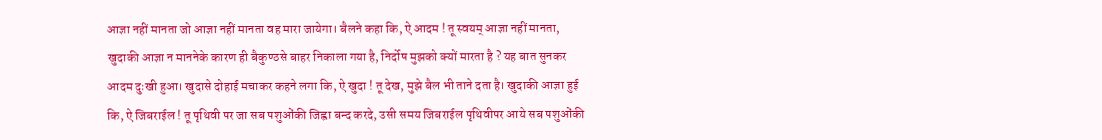आज्ञा नहीं मानता जो आज्ञा नहीं मानता वह मारा जायेगा। बैलने कहा कि, ऐ आदम ! तू स्वयम् आज्ञा नहीं मानता, खुदाकी आज्ञा न माननेके कारण ही बैकुण्ठसे बाहर निकाला गया है, निर्दोष मुझको क्यों मारता है ? यह बात सुनकर आदम दुःखी हुआ। खुदासे दोहाई मचाकर कहने लगा कि, ऐ खुदा ! तू देख, मुझे बैल भी ताने दता है। खुदाकी आज्ञा हुई कि, ऐ जिबराईल ! तू पृथिवी पर जा सब पशुओंकी जिह्वा बन्द करदे, उसी समय जिबराईल पृथिवीपर आये सब पशुओंकी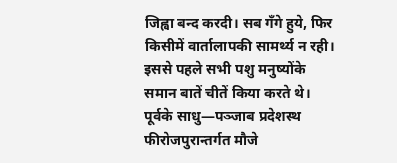जिह्वा बन्द करदी। सब गँगे हुये, फिर किसीमें वार्तालापकी सामर्थ्य न रही। इससे पहले सभी पशु मनुष्योंके समान बातें चीतें किया करते थे।
पूर्वके साधु—पञ्जाब प्रदेशस्थ फीरोजपुरान्तर्गत मौजे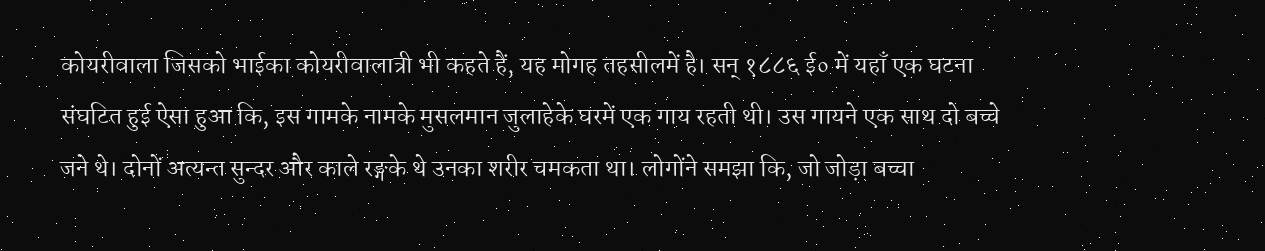कोयरीवाला जिसको भाईका कोयरीवालात्री भी कहते हैं, यह मोगह तहसीलमें है। सन् १८८६ ई० में यहाँ एक घटना संघटित हुई ऐसा हुआ कि, इस गामके नामके मुसलमान जुलाहेके घरमें एक गाय रहती थी। उस गायने एक साथ दो बच्चे जने थे। दोनों अत्यन्त सुन्दर और काले रङ्गके थे उनका शरीर चमकता था। लोगोंने समझा कि, जो जोड़ा बच्चा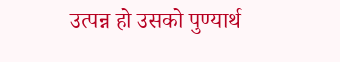उत्पन्न हो उसको पुण्यार्थ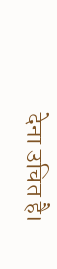देना उचित है।